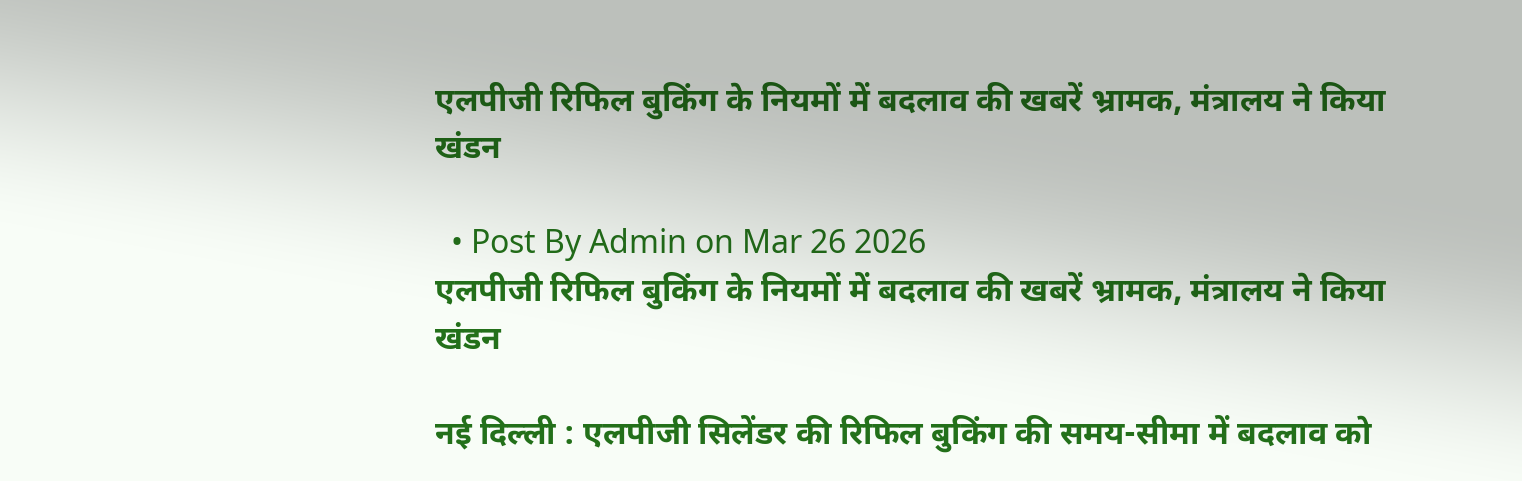एलपीजी रिफिल बुकिंग के नियमों में बदलाव की खबरें भ्रामक, मंत्रालय ने किया खंडन

  • Post By Admin on Mar 26 2026
एलपीजी रिफिल बुकिंग के नियमों में बदलाव की खबरें भ्रामक, मंत्रालय ने किया खंडन

नई दिल्ली : एलपीजी सिलेंडर की रिफिल बुकिंग की समय-सीमा में बदलाव को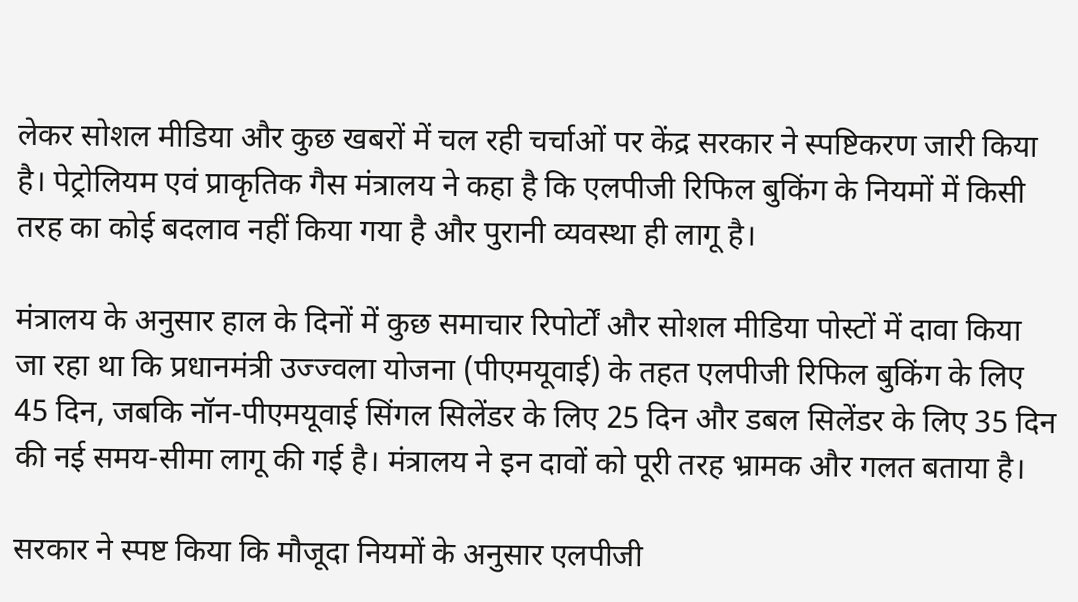लेकर सोशल मीडिया और कुछ खबरों में चल रही चर्चाओं पर केंद्र सरकार ने स्पष्टिकरण जारी किया है। पेट्रोलियम एवं प्राकृतिक गैस मंत्रालय ने कहा है कि एलपीजी रिफिल बुकिंग के नियमों में किसी तरह का कोई बदलाव नहीं किया गया है और पुरानी व्यवस्था ही लागू है।

मंत्रालय के अनुसार हाल के दिनों में कुछ समाचार रिपोर्टों और सोशल मीडिया पोस्टों में दावा किया जा रहा था कि प्रधानमंत्री उज्ज्वला योजना (पीएमयूवाई) के तहत एलपीजी रिफिल बुकिंग के लिए 45 दिन, जबकि नॉन-पीएमयूवाई सिंगल सिलेंडर के लिए 25 दिन और डबल सिलेंडर के लिए 35 दिन की नई समय-सीमा लागू की गई है। मंत्रालय ने इन दावों को पूरी तरह भ्रामक और गलत बताया है।

सरकार ने स्पष्ट किया कि मौजूदा नियमों के अनुसार एलपीजी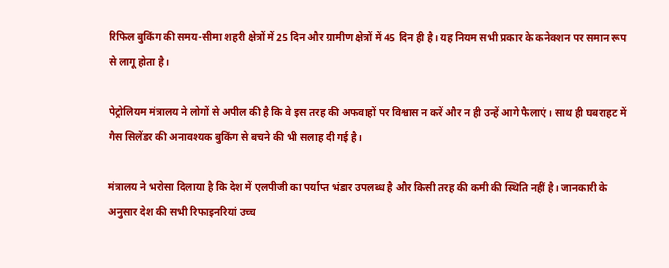रिफिल बुकिंग की समय-सीमा शहरी क्षेत्रों में 25 दिन और ग्रामीण क्षेत्रों में 45 दिन ही है। यह नियम सभी प्रकार के कनेक्शन पर समान रूप से लागू होता है।

पेट्रोलियम मंत्रालय ने लोगों से अपील की है कि वे इस तरह की अफवाहों पर विश्वास न करें और न ही उन्हें आगे फैलाएं। साथ ही घबराहट में गैस सिलेंडर की अनावश्यक बुकिंग से बचने की भी सलाह दी गई है।

मंत्रालय ने भरोसा दिलाया है कि देश में एलपीजी का पर्याप्त भंडार उपलब्ध है और किसी तरह की कमी की स्थिति नहीं है। जानकारी के अनुसार देश की सभी रिफाइनरियां उच्च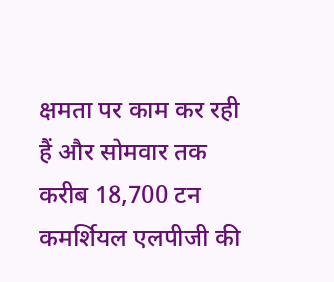क्षमता पर काम कर रही हैं और सोमवार तक करीब 18,700 टन कमर्शियल एलपीजी की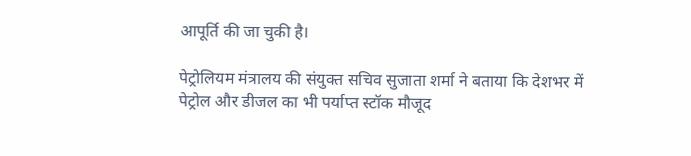आपूर्ति की जा चुकी है।

पेट्रोलियम मंत्रालय की संयुक्त सचिव सुजाता शर्मा ने बताया कि देशभर में पेट्रोल और डीजल का भी पर्याप्त स्टॉक मौजूद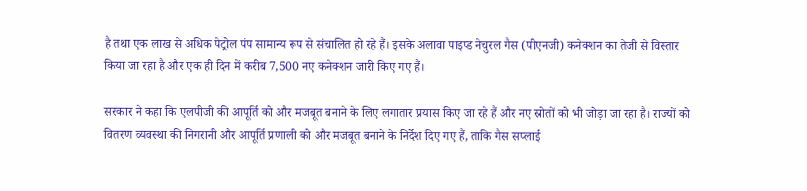है तथा एक लाख से अधिक पेट्रोल पंप सामान्य रूप से संचालित हो रहे हैं। इसके अलावा पाइप्ड नेचुरल गैस (पीएनजी) कनेक्शन का तेजी से विस्तार किया जा रहा है और एक ही दिन में करीब 7,500 नए कनेक्शन जारी किए गए हैं।

सरकार ने कहा कि एलपीजी की आपूर्ति को और मजबूत बनाने के लिए लगातार प्रयास किए जा रहे हैं और नए स्रोतों को भी जोड़ा जा रहा है। राज्यों को वितरण व्यवस्था की निगरानी और आपूर्ति प्रणाली को और मजबूत बनाने के निर्देश दिए गए हैं, ताकि गैस सप्लाई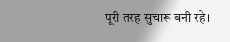पूरी तरह सुचारू बनी रहे।